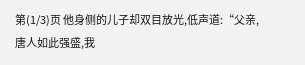第(1/3)页 他身侧的儿子却双目放光,低声道:“父亲,唐人如此强盛,我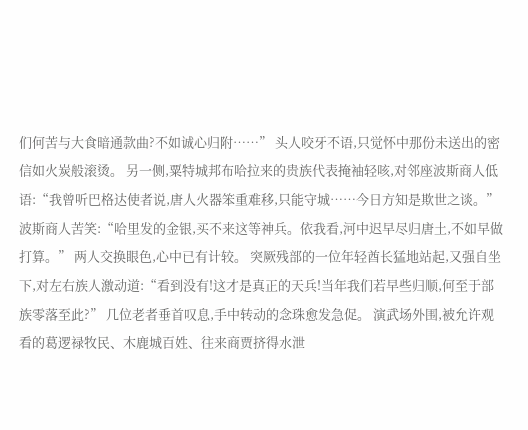们何苦与大食暗通款曲?不如诚心归附……” 头人咬牙不语,只觉怀中那份未送出的密信如火炭般滚烫。 另一侧,粟特城邦布哈拉来的贵族代表掩袖轻咳,对邻座波斯商人低语:“我曾听巴格达使者说,唐人火器笨重难移,只能守城……今日方知是欺世之谈。” 波斯商人苦笑:“哈里发的金银,买不来这等神兵。依我看,河中迟早尽归唐土,不如早做打算。” 两人交换眼色,心中已有计较。 突厥残部的一位年轻酋长猛地站起,又强自坐下,对左右族人激动道:“看到没有!这才是真正的天兵!当年我们若早些归顺,何至于部族零落至此?” 几位老者垂首叹息,手中转动的念珠愈发急促。 演武场外围,被允许观看的葛逻禄牧民、木鹿城百姓、往来商贾挤得水泄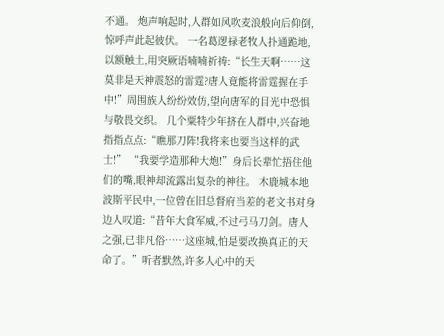不通。 炮声响起时,人群如风吹麦浪般向后仰倒,惊呼声此起彼伏。 一名葛逻禄老牧人扑通跪地,以额触土,用突厥语喃喃祈祷:“长生天啊……这莫非是天神震怒的雷霆?唐人竟能将雷霆握在手中!”周围族人纷纷效仿,望向唐军的目光中恐惧与敬畏交织。 几个粟特少年挤在人群中,兴奋地指指点点:“瞧那刀阵!我将来也要当这样的武士!” “我要学造那种大炮!”身后长辈忙捂住他们的嘴,眼神却流露出复杂的神往。 木鹿城本地波斯平民中,一位曾在旧总督府当差的老文书对身边人叹道:“昔年大食军威,不过弓马刀剑。唐人之强,已非凡俗……这座城,怕是要改换真正的天命了。”听者默然,许多人心中的天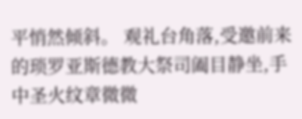平悄然倾斜。 观礼台角落,受邀前来的琐罗亚斯德教大祭司阖目静坐,手中圣火纹章微微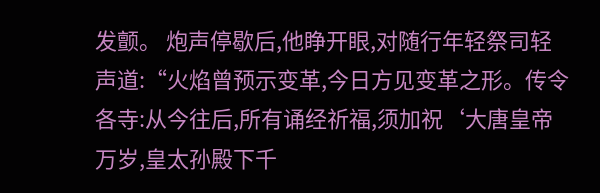发颤。 炮声停歇后,他睁开眼,对随行年轻祭司轻声道:“火焰曾预示变革,今日方见变革之形。传令各寺:从今往后,所有诵经祈福,须加祝‘大唐皇帝万岁,皇太孙殿下千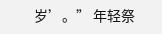岁’。” 年轻祭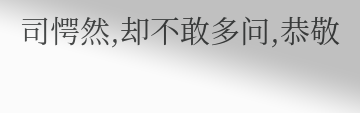司愕然,却不敢多问,恭敬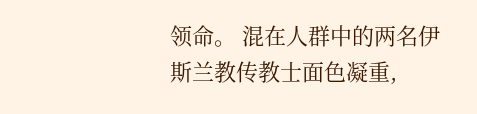领命。 混在人群中的两名伊斯兰教传教士面色凝重,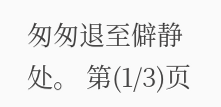匆匆退至僻静处。 第(1/3)页